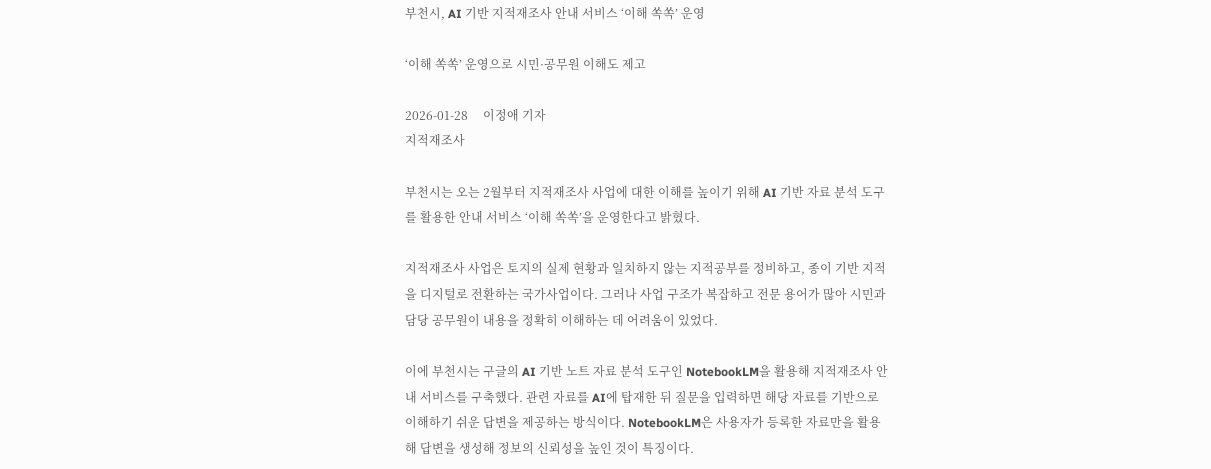부천시, AI 기반 지적재조사 안내 서비스 ‘이해 쏙쏙’ 운영

‘이해 쏙쏙’ 운영으로 시민·공무원 이해도 제고

2026-01-28     이정애 기자
지적재조사

부천시는 오는 2월부터 지적재조사 사업에 대한 이해를 높이기 위해 AI 기반 자료 분석 도구를 활용한 안내 서비스 ‘이해 쏙쏙’을 운영한다고 밝혔다.

지적재조사 사업은 토지의 실제 현황과 일치하지 않는 지적공부를 정비하고, 종이 기반 지적을 디지털로 전환하는 국가사업이다. 그러나 사업 구조가 복잡하고 전문 용어가 많아 시민과 담당 공무원이 내용을 정확히 이해하는 데 어려움이 있었다.

이에 부천시는 구글의 AI 기반 노트 자료 분석 도구인 NotebookLM을 활용해 지적재조사 안내 서비스를 구축했다. 관련 자료를 AI에 탑재한 뒤 질문을 입력하면 해당 자료를 기반으로 이해하기 쉬운 답변을 제공하는 방식이다. NotebookLM은 사용자가 등록한 자료만을 활용해 답변을 생성해 정보의 신뢰성을 높인 것이 특징이다.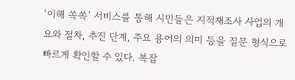‘이해 쏙쏙’ 서비스를 통해 시민들은 지적재조사 사업의 개요와 절차, 추진 단계, 주요 용어의 의미 등을 질문 형식으로 빠르게 확인할 수 있다. 복잡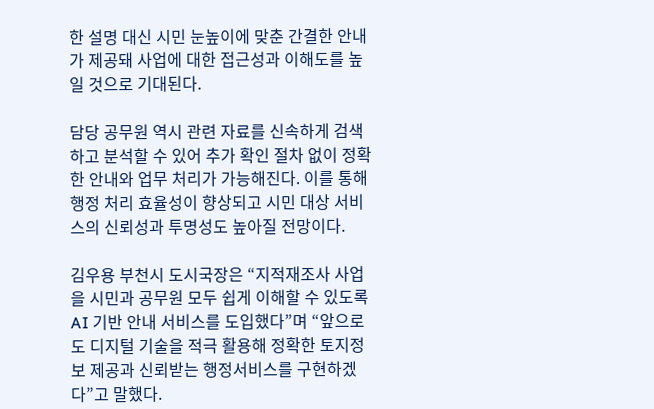한 설명 대신 시민 눈높이에 맞춘 간결한 안내가 제공돼 사업에 대한 접근성과 이해도를 높일 것으로 기대된다.

담당 공무원 역시 관련 자료를 신속하게 검색하고 분석할 수 있어 추가 확인 절차 없이 정확한 안내와 업무 처리가 가능해진다. 이를 통해 행정 처리 효율성이 향상되고 시민 대상 서비스의 신뢰성과 투명성도 높아질 전망이다.

김우용 부천시 도시국장은 “지적재조사 사업을 시민과 공무원 모두 쉽게 이해할 수 있도록 AI 기반 안내 서비스를 도입했다”며 “앞으로도 디지털 기술을 적극 활용해 정확한 토지정보 제공과 신뢰받는 행정서비스를 구현하겠다”고 말했다.